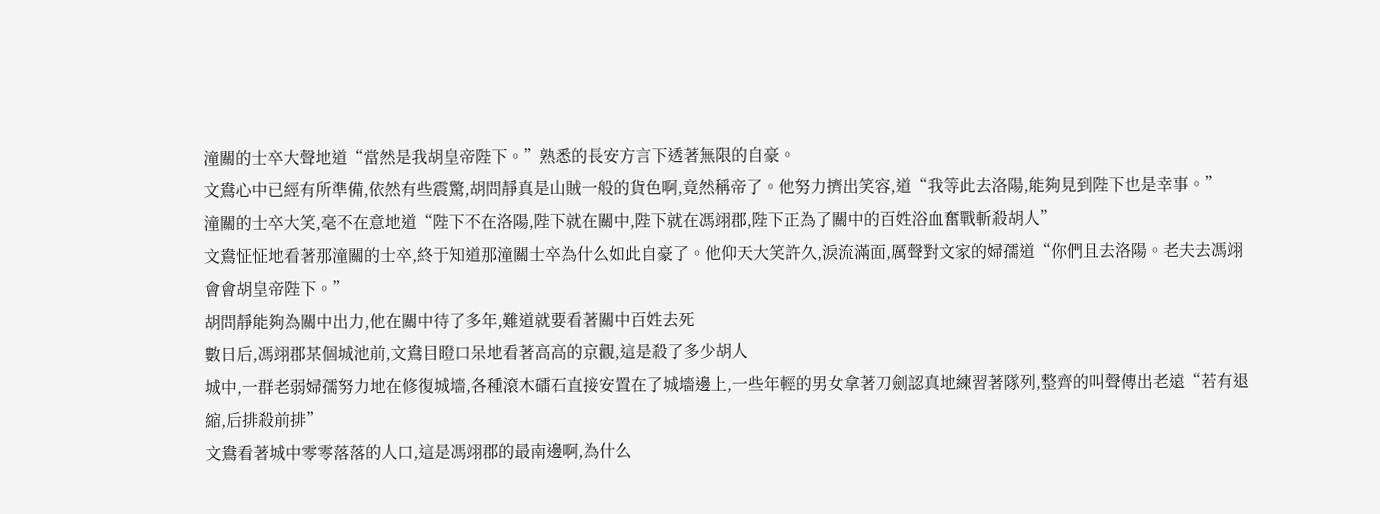潼關的士卒大聲地道“當然是我胡皇帝陛下。”熟悉的長安方言下透著無限的自豪。
文鴦心中已經有所準備,依然有些震驚,胡問靜真是山賊一般的貨色啊,竟然稱帝了。他努力擠出笑容,道“我等此去洛陽,能夠見到陛下也是幸事。”
潼關的士卒大笑,毫不在意地道“陛下不在洛陽,陛下就在關中,陛下就在馮翊郡,陛下正為了關中的百姓浴血奮戰斬殺胡人”
文鴦怔怔地看著那潼關的士卒,終于知道那潼關士卒為什么如此自豪了。他仰天大笑許久,淚流滿面,厲聲對文家的婦孺道“你們且去洛陽。老夫去馮翊會會胡皇帝陛下。”
胡問靜能夠為關中出力,他在關中待了多年,難道就要看著關中百姓去死
數日后,馮翊郡某個城池前,文鴦目瞪口呆地看著高高的京觀,這是殺了多少胡人
城中,一群老弱婦孺努力地在修復城墻,各種滾木礌石直接安置在了城墻邊上,一些年輕的男女拿著刀劍認真地練習著隊列,整齊的叫聲傳出老遠“若有退縮,后排殺前排”
文鴦看著城中零零落落的人口,這是馮翊郡的最南邊啊,為什么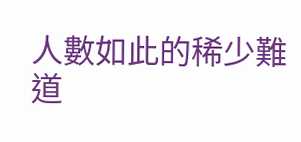人數如此的稀少難道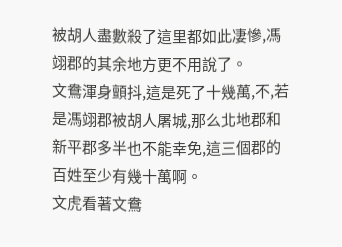被胡人盡數殺了這里都如此凄慘,馮翊郡的其余地方更不用說了。
文鴦渾身顫抖,這是死了十幾萬,不,若是馮翊郡被胡人屠城,那么北地郡和新平郡多半也不能幸免,這三個郡的百姓至少有幾十萬啊。
文虎看著文鴦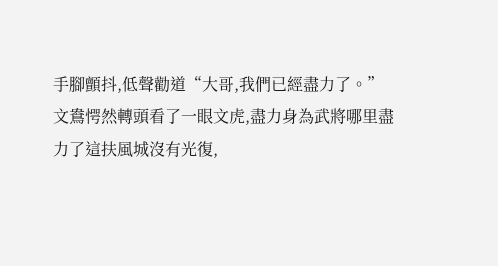手腳顫抖,低聲勸道“大哥,我們已經盡力了。”
文鴦愕然轉頭看了一眼文虎,盡力身為武將哪里盡力了這扶風城沒有光復,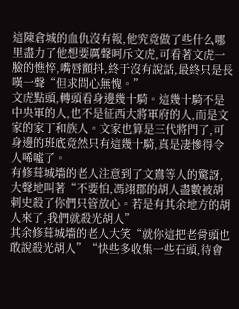這陳倉城的血仇沒有報,他究竟做了些什么哪里盡力了他想要厲聲呵斥文虎,可看著文虎一臉的憔悴,嘴唇顫抖,終于沒有說話,最終只是長嘆一聲“但求問心無愧。”
文虎點頭,轉頭看身邊幾十騎。這幾十騎不是中央軍的人,也不是征西大將軍府的人,而是文家的家丁和族人。文家也算是三代將門了,可身邊的班底竟然只有這幾十騎,真是凄慘得令人唏噓了。
有修葺城墻的老人注意到了文鴦等人的驚訝,大聲地叫著“不要怕,馮翊郡的胡人盡數被胡刺史殺了你們只管放心。若是有其余地方的胡人來了,我們就殺光胡人”
其余修葺城墻的老人大笑“就你這把老骨頭也敢說殺光胡人”“快些多收集一些石頭,待會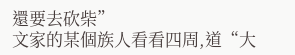還要去砍柴”
文家的某個族人看看四周,道“大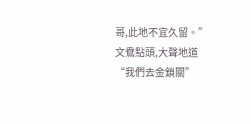哥,此地不宜久留。”
文鴦點頭,大聲地道“我們去金鎖關”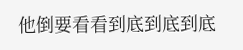他倒要看看到底到底到底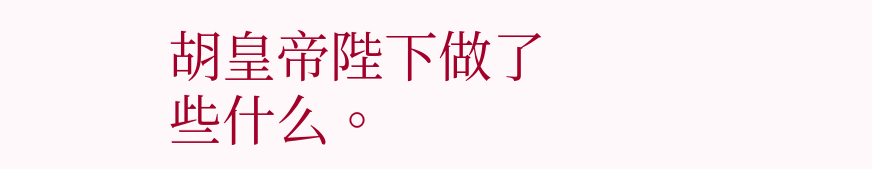胡皇帝陛下做了些什么。